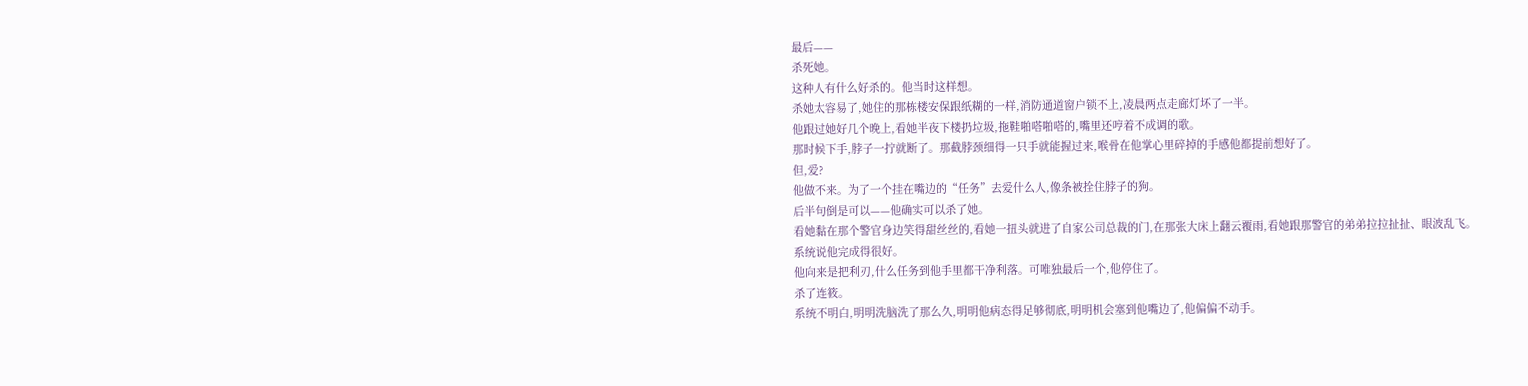最后——
杀死她。
这种人有什么好杀的。他当时这样想。
杀她太容易了,她住的那栋楼安保跟纸糊的一样,消防通道窗户锁不上,凌晨两点走廊灯坏了一半。
他跟过她好几个晚上,看她半夜下楼扔垃圾,拖鞋啪嗒啪嗒的,嘴里还哼着不成调的歌。
那时候下手,脖子一拧就断了。那截脖颈细得一只手就能握过来,喉骨在他掌心里碎掉的手感他都提前想好了。
但,爱?
他做不来。为了一个挂在嘴边的“任务”去爱什么人,像条被拴住脖子的狗。
后半句倒是可以——他确实可以杀了她。
看她黏在那个警官身边笑得甜丝丝的,看她一扭头就进了自家公司总裁的门,在那张大床上翻云覆雨,看她跟那警官的弟弟拉拉扯扯、眼波乱飞。
系统说他完成得很好。
他向来是把利刃,什么任务到他手里都干净利落。可唯独最后一个,他停住了。
杀了连筱。
系统不明白,明明洗脑洗了那么久,明明他病态得足够彻底,明明机会塞到他嘴边了,他偏偏不动手。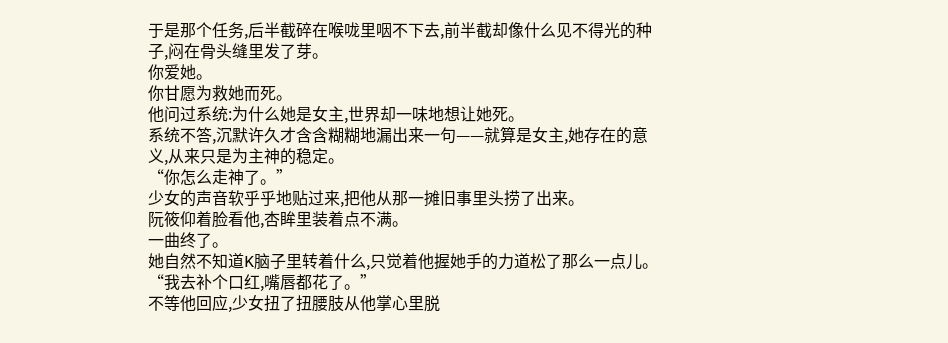于是那个任务,后半截碎在喉咙里咽不下去,前半截却像什么见不得光的种子,闷在骨头缝里发了芽。
你爱她。
你甘愿为救她而死。
他问过系统:为什么她是女主,世界却一味地想让她死。
系统不答,沉默许久才含含糊糊地漏出来一句——就算是女主,她存在的意义,从来只是为主神的稳定。
“你怎么走神了。”
少女的声音软乎乎地贴过来,把他从那一摊旧事里头捞了出来。
阮筱仰着脸看他,杏眸里装着点不满。
一曲终了。
她自然不知道K脑子里转着什么,只觉着他握她手的力道松了那么一点儿。
“我去补个口红,嘴唇都花了。”
不等他回应,少女扭了扭腰肢从他掌心里脱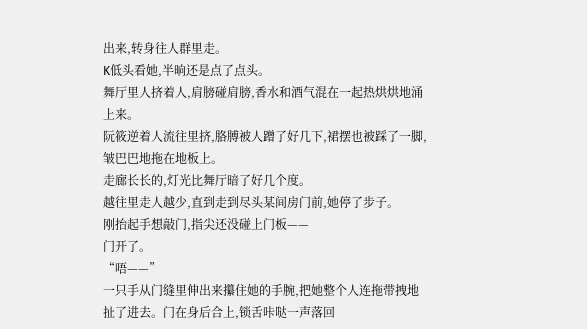出来,转身往人群里走。
K低头看她,半晌还是点了点头。
舞厅里人挤着人,肩膀碰肩膀,香水和酒气混在一起热烘烘地涌上来。
阮筱逆着人流往里挤,胳膊被人蹭了好几下,裙摆也被踩了一脚,皱巴巴地拖在地板上。
走廊长长的,灯光比舞厅暗了好几个度。
越往里走人越少,直到走到尽头某间房门前,她停了步子。
刚抬起手想敲门,指尖还没碰上门板——
门开了。
“唔——”
一只手从门缝里伸出来攥住她的手腕,把她整个人连拖带拽地扯了进去。门在身后合上,锁舌咔哒一声落回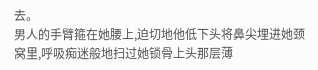去。
男人的手臂箍在她腰上,迫切地他低下头将鼻尖埋进她颈窝里,呼吸痴迷般地扫过她锁骨上头那层薄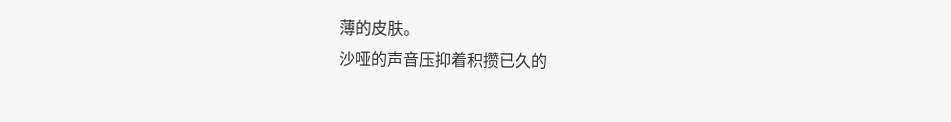薄的皮肤。
沙哑的声音压抑着积攒已久的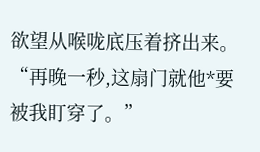欲望从喉咙底压着挤出来。
“再晚一秒,这扇门就他*要被我盯穿了。”